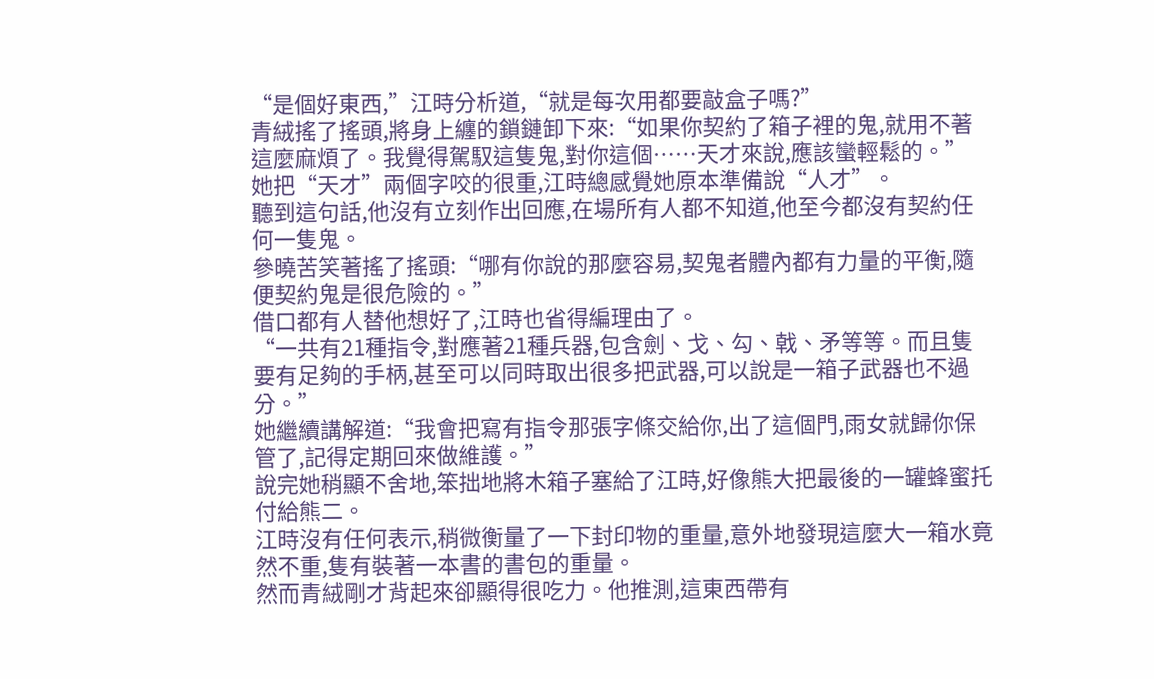“是個好東西,”江時分析道,“就是每次用都要敲盒子嗎?”
青絨搖了搖頭,將身上纏的鎖鏈卸下來:“如果你契約了箱子裡的鬼,就用不著這麼麻煩了。我覺得駕馭這隻鬼,對你這個……天才來說,應該蠻輕鬆的。”
她把“天才”兩個字咬的很重,江時總感覺她原本準備說“人才”。
聽到這句話,他沒有立刻作出回應,在場所有人都不知道,他至今都沒有契約任何一隻鬼。
參曉苦笑著搖了搖頭:“哪有你說的那麼容易,契鬼者體內都有力量的平衡,隨便契約鬼是很危險的。”
借口都有人替他想好了,江時也省得編理由了。
“一共有21種指令,對應著21種兵器,包含劍、戈、勾、戟、矛等等。而且隻要有足夠的手柄,甚至可以同時取出很多把武器,可以說是一箱子武器也不過分。”
她繼續講解道:“我會把寫有指令那張字條交給你,出了這個門,雨女就歸你保管了,記得定期回來做維護。”
說完她稍顯不舍地,笨拙地將木箱子塞給了江時,好像熊大把最後的一罐蜂蜜托付給熊二。
江時沒有任何表示,稍微衡量了一下封印物的重量,意外地發現這麼大一箱水竟然不重,隻有裝著一本書的書包的重量。
然而青絨剛才背起來卻顯得很吃力。他推測,這東西帶有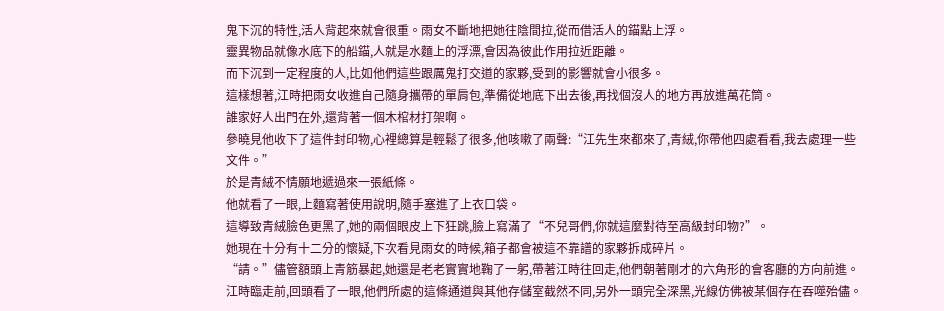鬼下沉的特性,活人背起來就會很重。雨女不斷地把她往陰間拉,從而借活人的錨點上浮。
靈異物品就像水底下的船錨,人就是水麵上的浮漂,會因為彼此作用拉近距離。
而下沉到一定程度的人,比如他們這些跟厲鬼打交道的家夥,受到的影響就會小很多。
這樣想著,江時把雨女收進自己隨身攜帶的單肩包,準備從地底下出去後,再找個沒人的地方再放進萬花筒。
誰家好人出門在外,還背著一個木棺材打架啊。
參曉見他收下了這件封印物,心裡總算是輕鬆了很多,他咳嗽了兩聲:“江先生來都來了,青絨,你帶他四處看看,我去處理一些文件。”
於是青絨不情願地遞過來一張紙條。
他就看了一眼,上麵寫著使用說明,隨手塞進了上衣口袋。
這導致青絨臉色更黑了,她的兩個眼皮上下狂跳,臉上寫滿了“不兒哥們,你就這麼對待至高級封印物?”。
她現在十分有十二分的懷疑,下次看見雨女的時候,箱子都會被這不靠譜的家夥拆成碎片。
“請。”儘管額頭上青筋暴起,她還是老老實實地鞠了一躬,帶著江時往回走,他們朝著剛才的六角形的會客廳的方向前進。
江時臨走前,回頭看了一眼,他們所處的這條通道與其他存儲室截然不同,另外一頭完全深黑,光線仿佛被某個存在吞噬殆儘。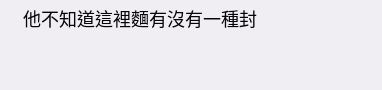他不知道這裡麵有沒有一種封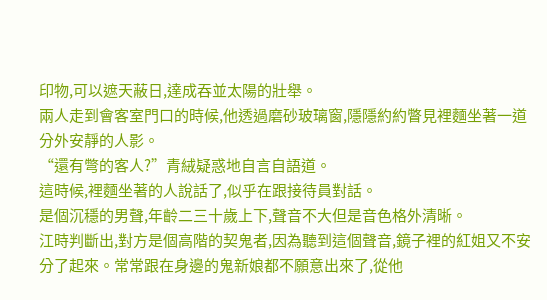印物,可以遮天蔽日,達成吞並太陽的壯舉。
兩人走到會客室門口的時候,他透過磨砂玻璃窗,隱隱約約瞥見裡麵坐著一道分外安靜的人影。
“還有彆的客人?”青絨疑惑地自言自語道。
這時候,裡麵坐著的人說話了,似乎在跟接待員對話。
是個沉穩的男聲,年齡二三十歲上下,聲音不大但是音色格外清晰。
江時判斷出,對方是個高階的契鬼者,因為聽到這個聲音,鏡子裡的紅姐又不安分了起來。常常跟在身邊的鬼新娘都不願意出來了,從他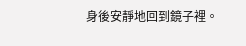身後安靜地回到鏡子裡。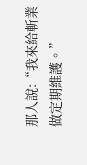那人說:“我來給斬業做定期維護。”